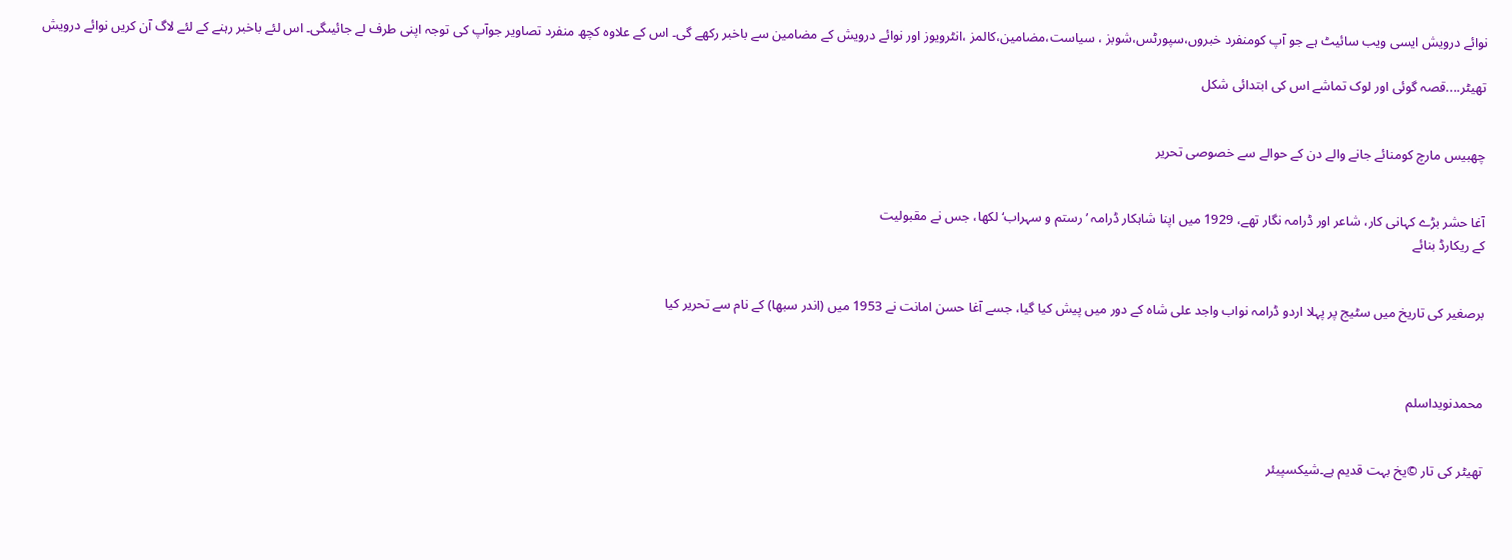نوائے درویش ایسی ویب سائیٹ ہے جو آپ کومنفرد خبروں،سپورٹس،شوبز ، سیاست،مضامین،کالمز ،انٹرویوز اور نوائے درویش کے مضامین سے باخبر رکھے گی۔ اس کے علاوہ کچھ منفرد تصاویر جوآپ کی توجہ اپنی طرف لے جائیںگی۔ اس لئے باخبر رہنے کے لئے لاگ آن کریں نوائے درویش

تھیٹر....قصہ گوئی اور لوک تماشے اس کی ابتدائی شکل


چھبیس مارچ کومنائے جانے والے دن کے حوالے سے خصوصی تحریر


آغا حشر بڑے کہانی کار، شاعر اور ڈرامہ نگار تھے، 1929 میں اپنا شاہکار ڈرامہ ’رستم و سہراب‘ لکھا، جس نے مقبولیت
کے ریکارڈ بنائے


برصغیر کی تاریخ میں سٹیج پر پہلا اردو ڈرامہ نواب واجد علی شاہ کے دور میں پیش کیا گیا، جسے آغا حسن امانت نے 1953 میں (اندر سبھا) کے نام سے تحریر کیا



محمدنویداسلم


تھیٹر کی تار ©یخ بہت قدیم ہے۔شیکسپیئر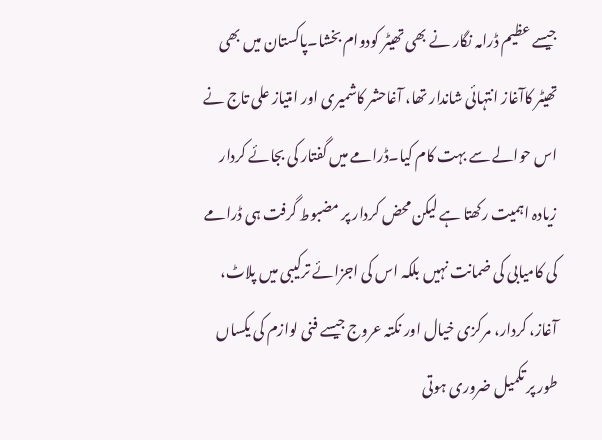جیسے عظیم ڈرامہ نگار نے بھی تھیٹر کودوام بخشا۔پاکستان میں بھی تھیٹر کاآغاز انتہائی شاندار تھا، آغاحشر کاشمیری اور امتیاز علی تاج نے اس حوالے سے بہت کام کیا۔ڈرامے میں گفتار کی بجائے کردار زیادہ اہمیت رکھتا ہے لیکن محض کردار پر مضبوط گرفت ہی ڈرامے کی کامیابی کی ضمانت نہیں بلکہ اس کی اجزائے ترکیبی میں پلاٹ، آغاز، کردار، مرکزی خیال اور نکتہ عروج جیسے فنی لوازم کی یکساں طور پر تکمیل ضروری ہوتی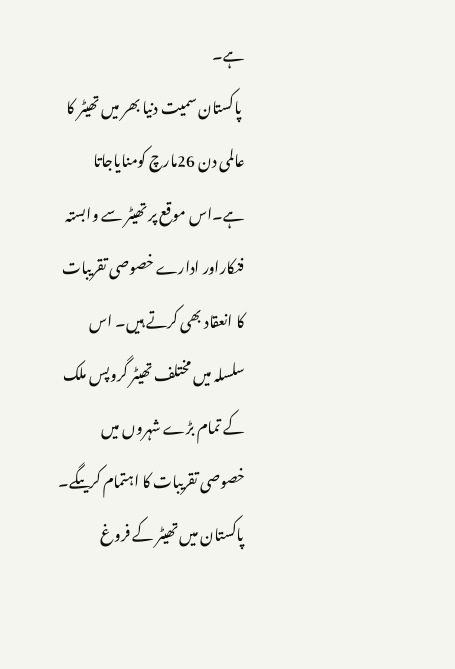ہے۔
 پاکستان سمیت دنیا بھر میں تھیٹر کا عالمی دن 26مارچ کومنایاجاتا ہے۔اس موقع پر تھیٹر سے وابستہ فنکاراور ادارے خصوصی تقریبات کا انعقاد بھی کرتے ہیں۔ اس سلسلہ میں مختلف تھیٹر گروپس ملک کے تمام بڑے شہروں میں خصوصی تقریبات کا اہتمام کریںگے۔ پاکستان میں تھیٹر کے فروغ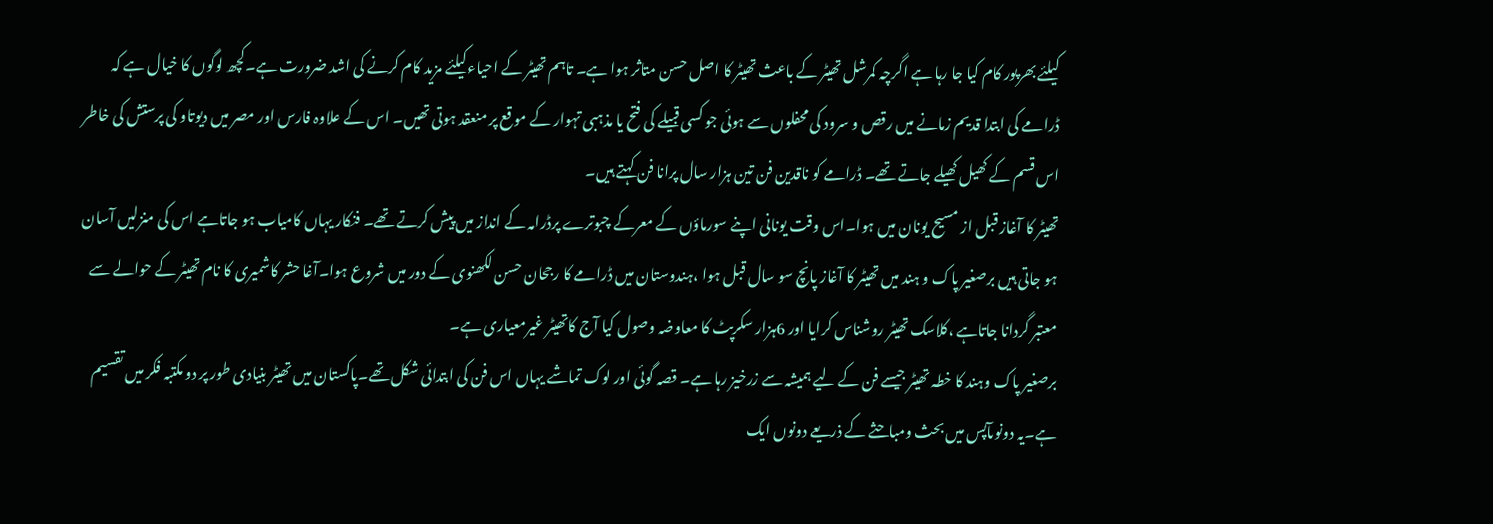کیلئے بھرپور کام کیا جا رہا ہے اگرچہ کمرشل تھیٹر کے باعث تھیٹر کا اصل حسن متاثر ہوا ہے۔ تاہم تھیٹر کے احیاءکیلئے مزید کام کرنے کی اشد ضرورت ہے۔کچھ لوگوں کا خیال ہے کہ ڈرامے کی ابتدا قدیم زمانے میں رقص و سرود کی محفلوں سے ہوئی جو کسی قبیلے کی فتح یا مذہبی تہوار کے موقع پر منعقد ہوتی تھیں۔ اس کے علاوہ فارس اور مصر میں دیوتاو کی پرستش کی خاطر اس قسم کے کھیل کھیلے جاتے تھے۔ ڈرامے کو ناقدین فن تین ہزار سال پرانا فن کہتے ہیں۔
تھیٹر کا آغاز قبل از مسیح یونان میں ہوا۔اس وقت یونانی اپنے سورماؤں کے معرکے چبوترے پرڈرامہ کے انداز میں پیش کرتے تھے۔ فنکار یہاں کامیاب ہو جاتاہے اس کی منزلیں آسان ہو جاتی ہیں برصغیر پاک و ہند میں تھیٹر کا آغاز پانچ سو سال قبل ہوا ،ہندوستان میں ڈرامے کا رجحان حسن لکھنوی کے دور میں شروع ہوا۔آغا حشر کاشمیری کا نام تھیٹر کے حوالے سے معتبر گردانا جاتاہے ،کلاسک تھیٹر روشناس کرایا اور 6ہزار سکرپٹ کا معاوضہ وصول کیا آج کاتھیٹر غیرمعیاری ہے۔
برصغیر پاک وہند کا خطہ تھیٹر جیسے فن کے لیے ہمیشہ سے زرخیز رہا ہے۔ قصہ گوئی اور لوک تماشے یہاں اس فن کی ابتدائی شکل تھے۔پاکستان میں تھیٹر بنیادی طور پر دو مکتبہ فکر میں تقسیم ہے۔یہ دونوںآپس میں بحث ومباحثے کے ذریعے دونوں ایک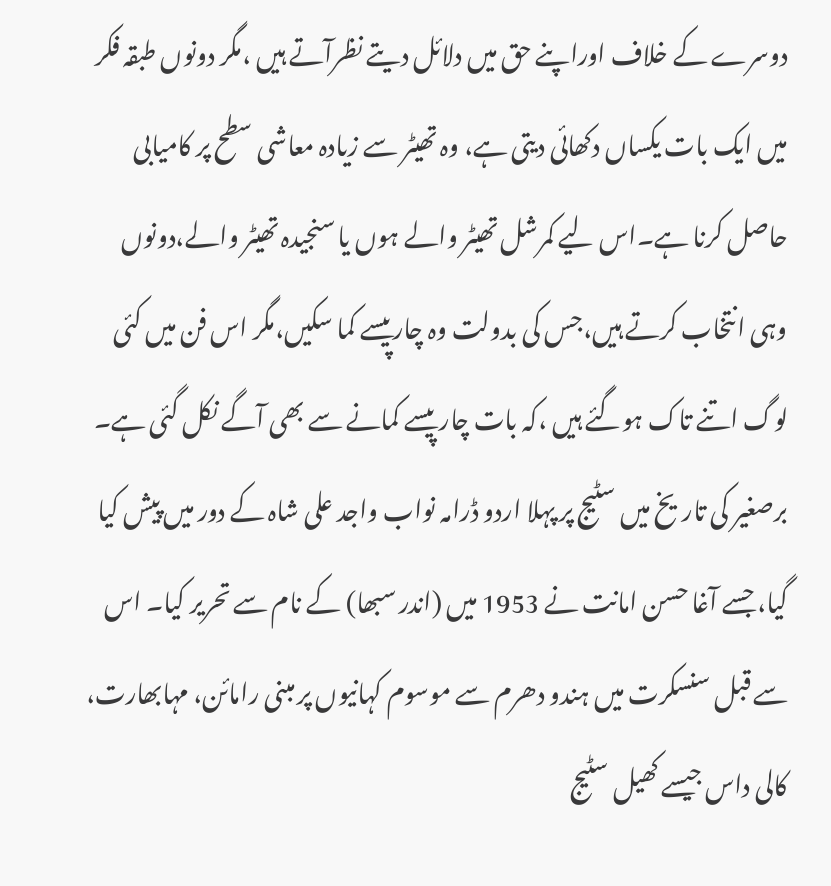دوسرے کے خلاف اوراپنے حق میں دلائل دیتے نظرآتے ہیں ،مگر دونوں طبقہ فکر میں ایک بات یکساں دکھائی دیتی ہے، وہ تھیٹر سے زیادہ معاشی سطح پر کامیابی حاصل کرنا ہے۔اس لیے کمرشل تھیٹر والے ہوں یا سنجیدہ تھیٹر والے،دونوں وہی انتخاب کرتے ہیں،جس کی بدولت وہ چارپیسے کما سکیں،مگر اس فن میں کئی لوگ اتنے تاک ہوگئے ہیں ،کہ بات چار پیسے کمانے سے بھی آگے نکل گئی ہے۔
برصغیر کی تاریخ میں سٹیج پر پہلا اردو ڈرامہ نواب واجد علی شاہ کے دور میں پیش کیا گیا، جسے آغا حسن امانت نے 1953 میں (اندر سبھا) کے نام سے تحریر کیا۔ اس سے قبل سنسکرت میں ہندو دھرم سے موسوم کہانیوں پر مبنی رامائن، مہابھارت، کالی داس جیسے کھیل سٹیج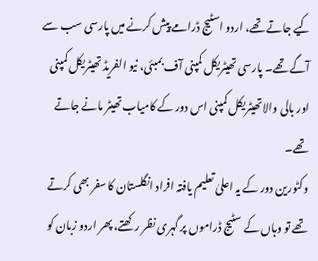کیے جاتے تھے، اردو اسٹیج ڈرامے پیش کرنے میں پارسی سب سے آگے تھے۔ پارسی تھیٹریکل کمپنی آف بمبئی، نیو الفریڈ تھیٹریکل کمپنی اور بالی والا تھیٹریکل کمپنی اس دور کے کامیاب تھیٹر مانے جاتے تھے۔
وکٹورین دور کے یہ اعلیٰ تعلیم یافتہ افراد انگلستان کا سفر بھی کرتے تھے تو وہاں کے سٹیج ڈراموں پر گہری نظر رکھتے، پھر اردو زبان کو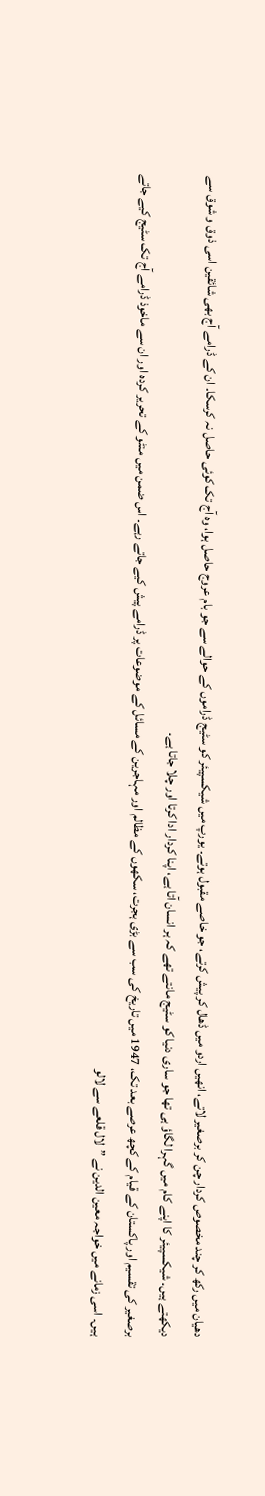دھیان میں رکھ کر چند مخصوص کردار چن کر برصغیر لاتے، انھیں اردو میں ڈھال کر پیش کرتے، جو خاصے مقبول ہوتے۔ یورپ میں شیکسپیئر کو سٹیج ڈراموں کے حوالے سے جو بام عروج حاصل ہوا، وہ آج تک کوئی حاصل نہ کرسکا۔ ان کے ڈرامے آج بھی شائقین اسی ذوق و شوق سے دیکھتے ہیں۔ شیکسپیئر کا اپنے کام میں گہرا لگاؤ ہی تھا جو ساری دنیا کو سٹیج مانتے تھے کہ ہر انسان آتا ہے، اپنا کردار ادا کرتا اور چلا جاتا ہے۔
برصغیر کی تقسیم اور پاکستان کے قیام کے کچھ عرصے بعد تک، 1947 میں تاریخ کی سب سے بڑی ہجرت، سکھوں کے مظالم اور مہاجرین کے مسائل کے موضوعات پر ڈرامے پیش کیے جاتے رہے۔ اس ضمن میں منٹو کے تحریر کردہ اور ان سے ماخوذ ڈرامے آج تک سٹیج کیے جاتے ہیں۔ اسی زمانے میں خواجہ معین الدین نے ”لال قلعے سے لالو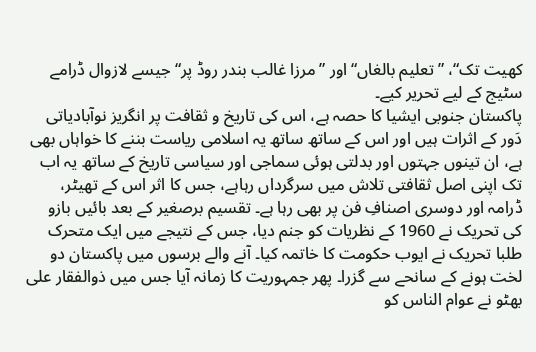کھیت تک“، ”تعلیم بالغاں“ اور ”مرزا غالب بندر روڈ پر“ جیسے لازوال ڈرامے سٹیج کے لیے تحریر کیے۔
پاکستان جنوبی ایشیا کا حصہ ہے، اس کی تاریخ و ثقافت پر انگریز نوآبادیاتی دَور کے اثرات ہیں اور اس کے ساتھ ساتھ یہ اسلامی ریاست بننے کا خواہاں بھی ہے، ان تینوں جہتوں اور بدلتی ہوئی سماجی اور سیاسی تاریخ کے ساتھ یہ اب تک اپنی اصل ثقافتی تلاش میں سرگرداں رہاہے، جس کا اثر اس کے تھیٹر، ڈرامہ اور دوسری اصنافِ فن پر بھی رہا ہے۔ تقسیم برصغیر کے بعد بائیں بازو کی تحریک نے 1960 کے نظریات کو جنم دیا، جس کے نتیجے میں ایک متحرک طلبا تحریک نے ایوب حکومت کا خاتمہ کیا۔ آنے والے برسوں میں پاکستان دو لخت ہونے کے سانحے سے گزرا۔ پھر جمہوریت کا زمانہ آیا جس میں ذوالفقار علی بھٹو نے عوام الناس کو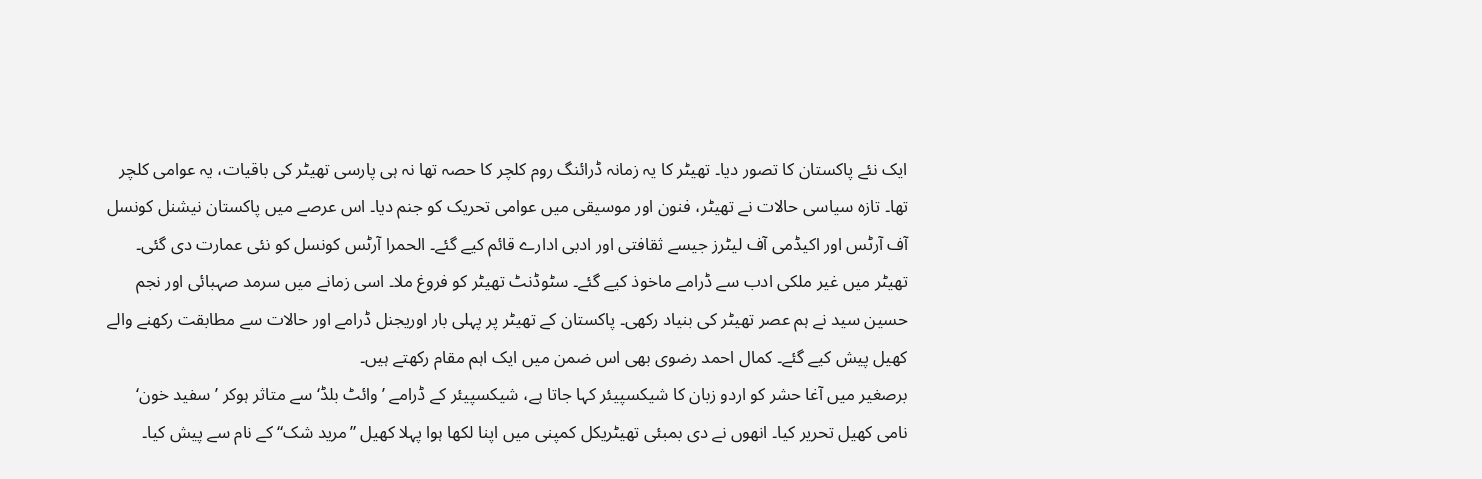ایک نئے پاکستان کا تصور دیا۔ تھیٹر کا یہ زمانہ ڈرائنگ روم کلچر کا حصہ تھا نہ ہی پارسی تھیٹر کی باقیات، یہ عوامی کلچر تھا۔ تازہ سیاسی حالات نے تھیٹر، فنون اور موسیقی میں عوامی تحریک کو جنم دیا۔ اس عرصے میں پاکستان نیشنل کونسل آف آرٹس اور اکیڈمی آف لیٹرز جیسے ثقافتی اور ادبی ادارے قائم کیے گئے۔ الحمرا آرٹس کونسل کو نئی عمارت دی گئی۔ تھیٹر میں غیر ملکی ادب سے ڈرامے ماخوذ کیے گئے۔ سٹوڈنٹ تھیٹر کو فروغ ملا۔ اسی زمانے میں سرمد صہبائی اور نجم حسین سید نے ہم عصر تھیٹر کی بنیاد رکھی۔ پاکستان کے تھیٹر پر پہلی بار اوریجنل ڈرامے اور حالات سے مطابقت رکھنے والے کھیل پیش کیے گئے۔ کمال احمد رضوی بھی اس ضمن میں ایک اہم مقام رکھتے ہیں۔
برصغیر میں آغا حشر کو اردو زبان کا شیکسپیئر کہا جاتا ہے، شیکسپیئر کے ڈرامے ’وائٹ بلڈ‘ سے متاثر ہوکر ’سفید خون‘ نامی کھیل تحریر کیا۔ انھوں نے دی بمبئی تھیٹریکل کمپنی میں اپنا لکھا ہوا پہلا کھیل ”مرید شک“ کے نام سے پیش کیا۔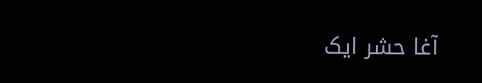آغا حشر ایک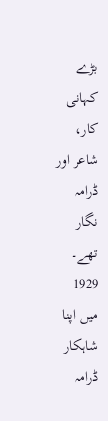بڑے کہانی کار، شاعر اور ڈرامہ نگار تھے۔ 1929 میں اپنا شاہکار ڈرامہ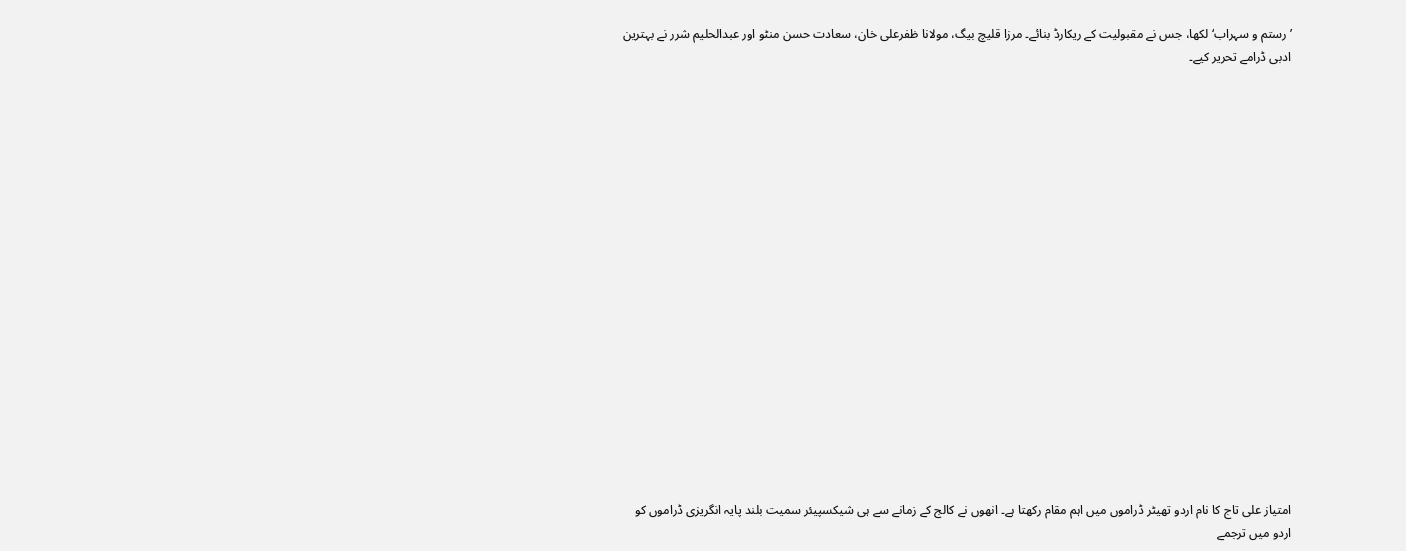’رستم و سہراب‘ لکھا، جس نے مقبولیت کے ریکارڈ بنائے۔ مرزا قلیچ بیگ، مولانا ظفرعلی خان، سعادت حسن منٹو اور عبدالحلیم شرر نے بہترین ادبی ڈرامے تحریر کیے۔


















امتیاز علی تاج کا نام اردو تھیٹر ڈراموں میں اہم مقام رکھتا ہے۔ انھوں نے کالج کے زمانے سے ہی شیکسپیئر سمیت بلند پایہ انگریزی ڈراموں کو اردو میں ترجمے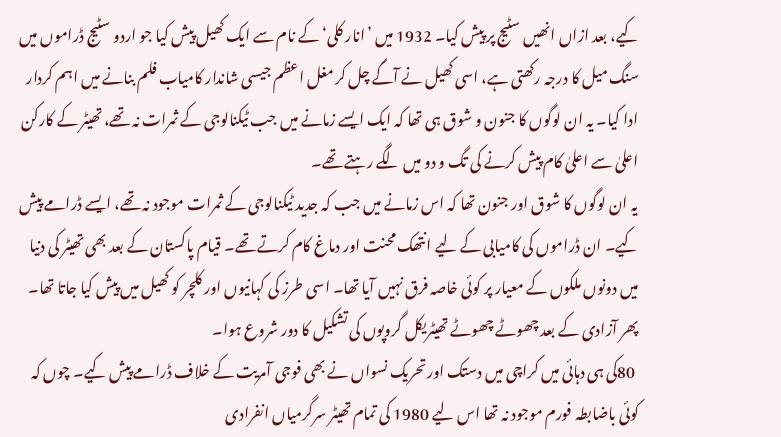کیے، بعد ازاں انھیں سٹیج پر پیش کیا۔ 1932 میں ’انار کلی‘ کے نام سے ایک کھیل پیش کیا جو اردو سٹیج ڈراموں میں سنگ میل کا درجہ رکھتی ہے، اسی کھیل نے آگے چل کر مغل اعظم جیسی شاندار کامیاب فلم بنانے میں اہم کردار ادا کیا۔ یہ ان لوگوں کا جنون و شوق ہی تھا کہ ایک ایسے زمانے میں جب ٹیکنالوجی کے ثمرات نہ تھے، تھیٹر کے کارکن اعلیٰ سے اعلیٰ کام پیش کرنے کی تگ و دو میں لگے رہتے تھے۔
یہ ان لوگوں کا شوق اور جنون تھا کہ اس زمانے میں جب کہ جدید ٹیکنالوجی کے ثمرات موجود نہ تھے، ایسے ڈرامے پیش کیے۔ ان ڈراموں کی کامیابی کے لیے انتھک محنت اور دماغ کام کرتے تھے۔ قیام پاکستان کے بعد بھی تھیٹر کی دنیا میں دونوں ملکوں کے معیار پر کوئی خاصہ فرق نہیں آیا تھا۔ اسی طرز کی کہانیوں اور کلچر کو کھیل میں پیش کیا جاتا تھا۔ پھر آزادی کے بعد چھوٹے چھوٹے تھیٹریکل گروپوں کی تشکیل کا دور شروع ہوا۔
 80کی ہی دہائی میں کراچی میں دستک اور تحریک نسواں نے بھی فوجی آمریت کے خلاف ڈرامے پیش کیے۔ چوں کہ کوئی باضابطہ فورم موجود نہ تھا اس لیے 1980 کی تمام تھیٹر سرگرمیاں انفرادی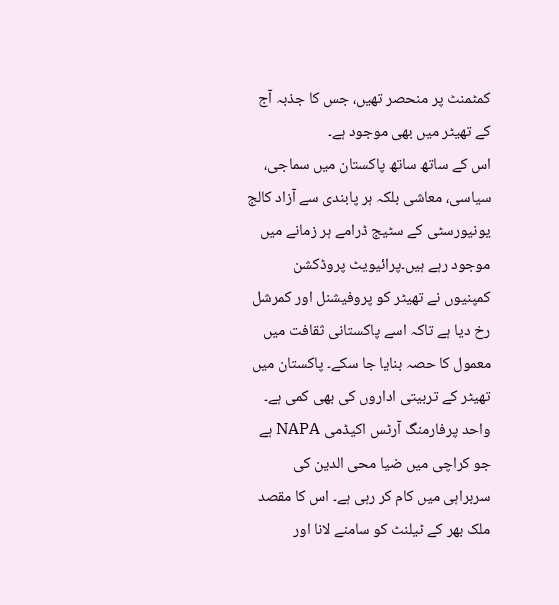کمٹمنٹ پر منحصر تھیں، جس کا جذبہ آج کے تھیٹر میں بھی موجود ہے۔
اس کے ساتھ ساتھ پاکستان میں سماجی، سیاسی، معاشی بلکہ ہر پابندی سے آزاد کالج یونیورسٹی کے سٹیج ڈرامے ہر زمانے میں موجود رہے ہیں۔پرائیویٹ پروڈکشن کمپنیوں نے تھیٹر کو پروفیشنل اور کمرشل رخ دیا ہے تاکہ اسے پاکستانی ثقافت میں معمول کا حصہ بنایا جا سکے۔ پاکستان میں تھیٹر کے تربیتی اداروں کی بھی کمی ہے۔ واحد پرفارمنگ آرٹس اکیڈمی NAPA ہے جو کراچی میں ضیا محی الدین کی سربراہی میں کام کر رہی ہے۔ اس کا مقصد ملک بھر کے ٹیلنٹ کو سامنے لانا اور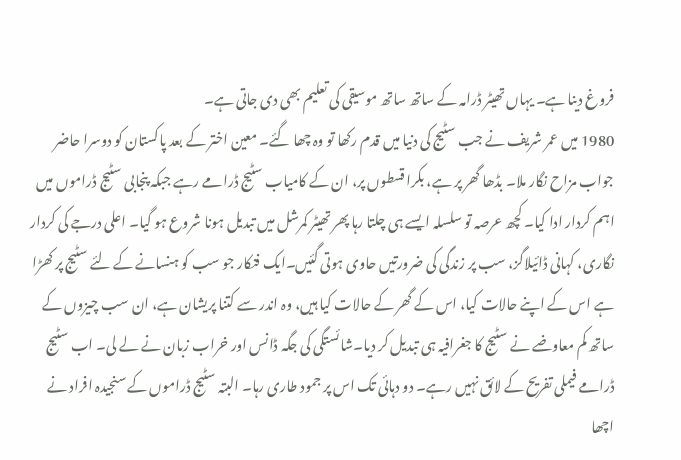فروغ دینا ہے۔ یہاں تھیٹر ڈرامہ کے ساتھ ساتھ موسیقی کی تعلیم بھی دی جاتی ہے۔
1980 میں عمر شریف نے جب سٹیج کی دنیا میں قدم رکھا تو وہ چھا گئے۔ معین اختر کے بعد پاکستان کو دوسرا حاضر جواب مزاح نگار ملا۔ بڈھا گھر پر ہے، بکرا قسطوں پر، ان کے کامیاب سٹیج ڈرامے رہے جبکہ پنجابی سٹیج ڈراموں میں اہم کردار ادا کیا۔ کچھ عرصہ تو سلسلہ ایسے ہی چلتا رہا پھر تھیٹر کمرشل میں تبدیل ہونا شروع ہو گیا۔ اعلی درجے کی کردار نگاری، کہانی ڈائیلاگز، سب پر زندگی کی ضرورتیں حاوی ہوتی گئیں۔ایک فنکار جو سب کو ہنسانے کے لئے سٹیج پر کھڑا ہے اس کے اپنے حالات کیا، اس کے گھر کے حالات کیا ہیں، وہ اندر سے کتنا پریشان ہے، ان سب چیزوں کے ساتھ کم معاوضے نے سٹیج کا جغرافیہ ہی تبدیل کر دیا۔شائستگی کی جگہ ڈانس اور خراب زبان نے لے لی۔ اب سٹیج ڈرامے فیملی تفریح کے لائق نہیں رہے۔ دو دہائی تک اس پر جمود طاری رہا۔ البتہ سٹیج ڈراموں کے سنجیدہ افراد نے اچھا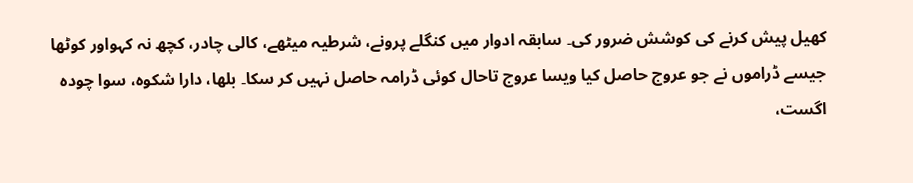کھیل پیش کرنے کی کوشش ضرور کی۔ سابقہ ادوار میں کنگلے پرونے، شرطیہ میٹھے، کالی چادر، کچھ نہ کہواور کوٹھا جیسے ڈراموں نے جو عروج حاصل کیا ویسا عروج تاحال کوئی ڈرامہ حاصل نہیں کر سکا۔ بلھا، دارا شکوہ، سوا چودہ اگست،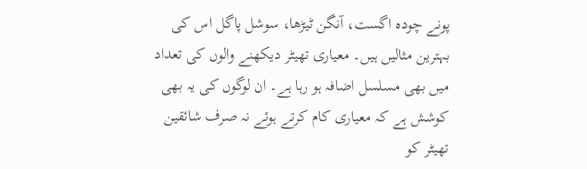پونے چودہ اگست، آنگن ٹیڑھا، سوشل پاگل اس کی بہترین مثالیں ہیں۔ معیاری تھیٹر دیکھنے والوں کی تعداد میں بھی مسلسل اضافہ ہو رہا ہے۔ ان لوگوں کی یہ بھی کوشش ہے کہ معیاری کام کرتے ہوئے نہ صرف شائقین تھیٹر کو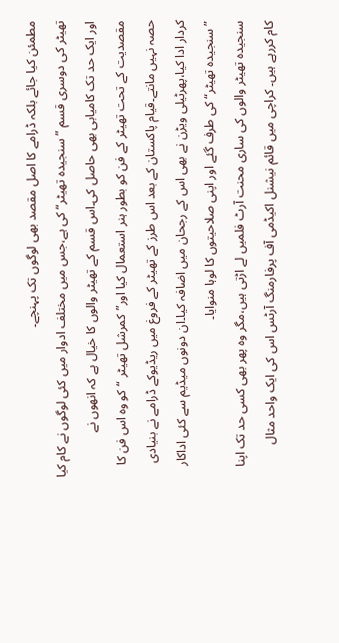مطمئن کیا جائے بلکہ ڈرامے کا اصل مقصد بھی لوگوں تک پہنچے۔
تھیٹر کی دوسری قسم ”سنجیدہ تھیٹر“کی ہے،جس میں مختلف ادوار میں کئی لوگوں نے کام کیا اور ایک حد تک کامیابی بھی حاصل کی۔اس قسم کے تھیٹر والوں کا خیال ہے کہ انھوں نے مقصدیت کے تحت تھیٹر کے فن کو بطور ہنر استعمال کیا اور”کمرشل تھیٹر “کو وہ اس فن کا حصہ نہیں مانتے۔قیام پاکستان کے بعد اس طرز کے تھیٹر کے فروغ میں ریڈیوکے ڈرامے نے بنیادی کردار ادا کیا،پھرٹیلی ویڑن نے بھی اس کے رجحان میں اضافہ کیا۔ان دونوں میڈیم سے کئی اداکار ”سنجیدہ تھیٹر“کی طرف گئے اور اپنی صلاحیتوں کا لوہا منوایا۔
سنجیدہ تھیٹر والوں کی ساری محنت آرٹ فلمیں لے اڑتی ہیں،مگر وہ پھر بھی کسی حد تک اپنا کام کررہے ہیں۔ کراچی میں قائم نیشنل اکیڈمی آف پرفارمنگ آرٹس اس کی ایک واحد مثال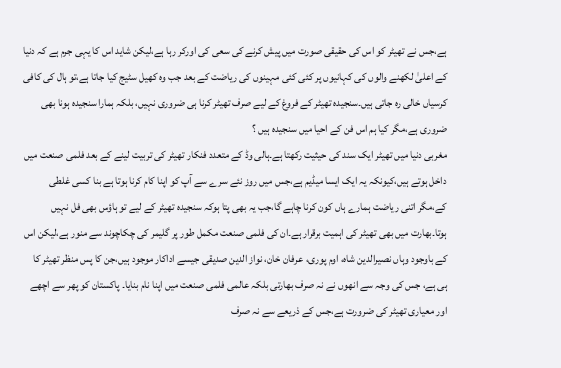ہے،جس نے تھیٹر کو اس کی حقیقی صورت میں پیش کرنے کی سعی کی اورکر رہا ہے،لیکن شاید اس کا یہی جرم ہے کہ دنیا کے اعلیٰ لکھنے والوں کی کہانیوں پر کئی کئی مہینوں کی ریاضت کے بعد جب وہ کھیل سٹیج کیا جاتا ہے،تو ہال کی کافی کرسیاں خالی رہ جاتی ہیں۔سنجیدہ تھیٹر کے فروغ کے لیے صرف تھیٹر کرنا ہی ضروری نہیں، بلکہ ہمارا سنجیدہ ہونا بھی ضروری ہے،مگر کیا ہم اس فن کے احیا میں سنجیدہ ہیں ؟
مغربی دنیا میں تھیٹر ایک سند کی حیثیت رکھتا ہے۔ہالی وڈ کے متعدد فنکار تھیٹر کی تربیت لینے کے بعد فلمی صنعت میں داخل ہوتے ہیں،کیونکہ یہ ایک ایسا میڈیم ہے،جس میں روز نئے سرے سے آپ کو اپنا کام کرنا ہوتا ہے بنا کسی غلطی کے،مگر اتنی ریاضت ہمارے ہاں کون کرنا چاہے گا،جب یہ بھی پتا ہوکہ سنجیدہ تھیٹر کے لیے تو ہاؤس بھی فل نہیں ہوتا۔بھارت میں بھی تھیٹر کی اہمیت برقرار ہے۔ان کی فلمی صنعت مکمل طور پر گلیمر کی چکاچوند سے منور ہے،لیکن اس کے باوجود وہاں نصیرالدین شاہ، اوم پوری، عرفان خان، نواز الدین صدیقی جیسے اداکار موجود ہیں،جن کا پس منظر تھیٹر کا ہی ہے، جس کی وجہ سے انھوں نے نہ صرف بھارتی بلکہ عالمی فلمی صنعت میں اپنا نام بنایا۔ پاکستان کو پھر سے اچھے اور معیاری تھیٹر کی ضرورت ہے،جس کے ذریعے سے نہ صرف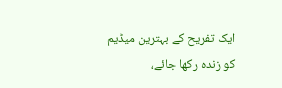ایک تفریح کے بہترین میڈیم کو زندہ رکھا جائے،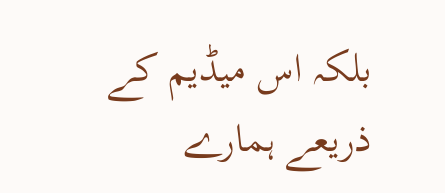بلکہ اس میڈیم کے ذریعے ہمارے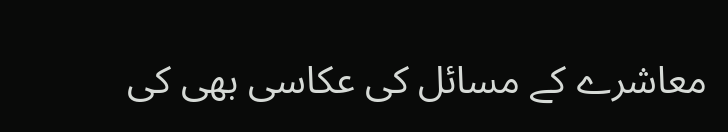معاشرے کے مسائل کی عکاسی بھی کی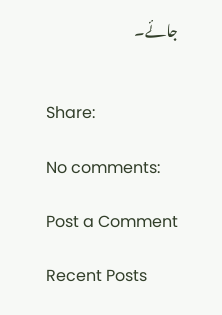جائے۔


Share:

No comments:

Post a Comment

Recent Posts